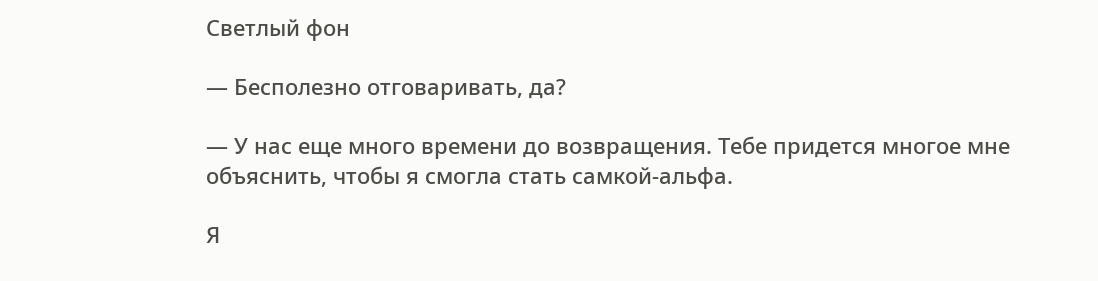Светлый фон

— Бесполезно отговаривать, да?

— У нас еще много времени до возвращения. Тебе придется многое мне объяснить, чтобы я смогла стать самкой-альфа.

Я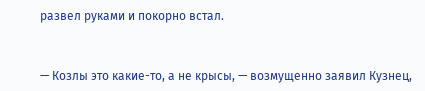развел руками и покорно встал.



— Козлы это какие-то, а не крысы, — возмущенно заявил Кузнец,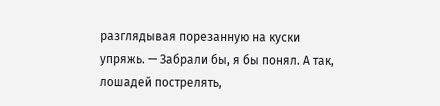разглядывая порезанную на куски упряжь. — Забрали бы, я бы понял. А так, лошадей пострелять,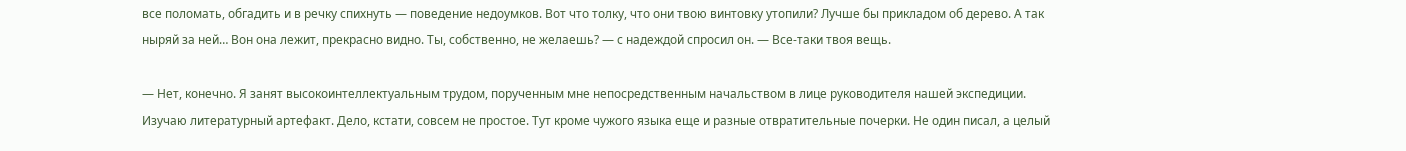все поломать, обгадить и в речку спихнуть — поведение недоумков. Вот что толку, что они твою винтовку утопили? Лучше бы прикладом об дерево. А так ныряй за ней… Вон она лежит, прекрасно видно. Ты, собственно, не желаешь? — с надеждой спросил он. — Все-таки твоя вещь.

— Нет, конечно. Я занят высокоинтеллектуальным трудом, порученным мне непосредственным начальством в лице руководителя нашей экспедиции. Изучаю литературный артефакт. Дело, кстати, совсем не простое. Тут кроме чужого языка еще и разные отвратительные почерки. Не один писал, а целый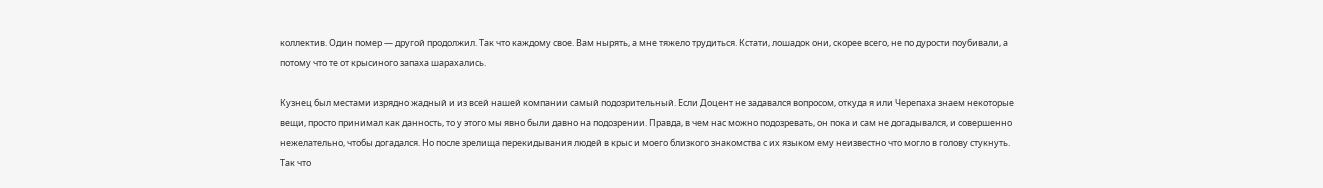коллектив. Один помер — другой продолжил. Так что каждому свое. Вам нырять, а мне тяжело трудиться. Кстати, лошадок они, скорее всего, не по дурости поубивали, а потому что те от крысиного запаха шарахались.

Кузнец был местами изрядно жадный и из всей нашей компании самый подозрительный. Если Доцент не задавался вопросом, откуда я или Черепаха знаем некоторые вещи, просто принимал как данность, то у этого мы явно были давно на подозрении. Правда, в чем нас можно подозревать, он пока и сам не догадывался, и совершенно нежелательно, чтобы догадался. Но после зрелища перекидывания людей в крыс и моего близкого знакомства с их языком ему неизвестно что могло в голову стукнуть. Так что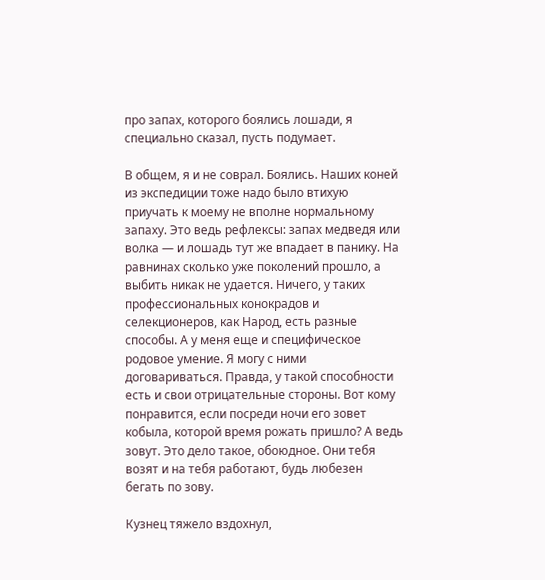про запах, которого боялись лошади, я специально сказал, пусть подумает.

В общем, я и не соврал. Боялись. Наших коней из экспедиции тоже надо было втихую приучать к моему не вполне нормальному запаху. Это ведь рефлексы: запах медведя или волка — и лошадь тут же впадает в панику. На равнинах сколько уже поколений прошло, а выбить никак не удается. Ничего, у таких профессиональных конокрадов и селекционеров, как Народ, есть разные способы. А у меня еще и специфическое родовое умение. Я могу с ними договариваться. Правда, у такой способности есть и свои отрицательные стороны. Вот кому понравится, если посреди ночи его зовет кобыла, которой время рожать пришло? А ведь зовут. Это дело такое, обоюдное. Они тебя возят и на тебя работают, будь любезен бегать по зову.

Кузнец тяжело вздохнул,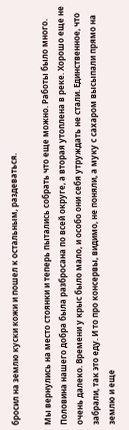бросил на землю куски кожи и пошел к остальным, раздеваться.

Мы вернулись на место стоянки и теперь пытались собрать что еще можно. Работы было много. Половина нашего добра была разбросана по всей округе, а вторая утоплена в реке. Хорошо еще не очень далеко. Времени у крыс было мало, и особо они себя утруждать не стали. Единственное, что забрали, так это еду. И то про консервы, видимо, не поняли, а муку с сахаром высыпали прямо на землю и еще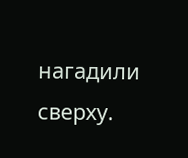нагадили сверху.